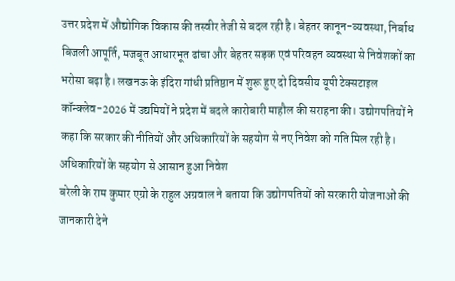उत्तर प्रदेश में औद्योगिक विकास की तस्वीर तेजी से बदल रही है। बेहतर कानून-व्यवस्था, निर्बाध बिजली आपूर्ति, मजबूत आधारभूत ढांचा और बेहतर सड़क एवं परिवहन व्यवस्था से निवेशकों का भरोसा बढ़ा है। लखनऊ के इंदिरा गांधी प्रतिष्ठान में शुरू हुए दो दिवसीय यूपी टेक्सटाइल कॉन्क्लेव-2026 में उद्यमियों ने प्रदेश में बदले कारोबारी माहौल की सराहना की। उद्योगपतियों ने कहा कि सरकार की नीतियों और अधिकारियों के सहयोग से नए निवेश को गति मिल रही है।
अधिकारियों के सहयोग से आसान हुआ निवेश
बरेली के राम कुमार एग्रो के राहुल अग्रवाल ने बताया कि उद्योगपतियों को सरकारी योजनाओं की जानकारी देने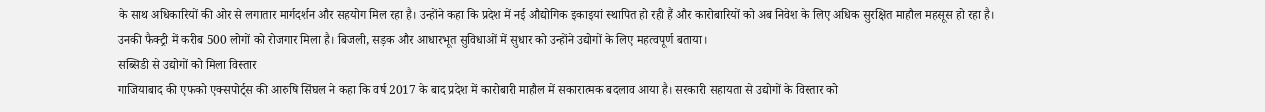के साथ अधिकारियों की ओर से लगातार मार्गदर्शन और सहयोग मिल रहा है। उन्होंने कहा कि प्रदेश में नई औद्योगिक इकाइयां स्थापित हो रही हैं और कारोबारियों को अब निवेश के लिए अधिक सुरक्षित माहौल महसूस हो रहा है।
उनकी फैक्ट्री में करीब 500 लोगों को रोजगार मिला है। बिजली, सड़क और आधारभूत सुविधाओं में सुधार को उन्होंने उद्योगों के लिए महत्वपूर्ण बताया।
सब्सिडी से उद्योगों को मिला विस्तार
गाजियाबाद की एफको एक्सपोर्ट्स की आरुषि सिंघल ने कहा कि वर्ष 2017 के बाद प्रदेश में कारोबारी माहौल में सकारात्मक बदलाव आया है। सरकारी सहायता से उद्योगों के विस्तार को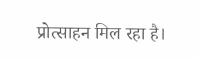प्रोत्साहन मिल रहा है।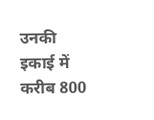उनकी इकाई में करीब 800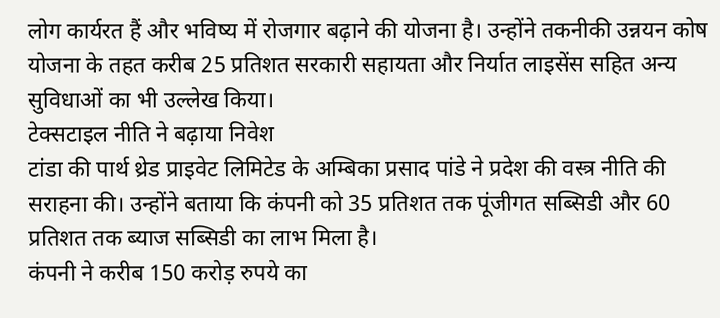लोग कार्यरत हैं और भविष्य में रोजगार बढ़ाने की योजना है। उन्होंने तकनीकी उन्नयन कोष योजना के तहत करीब 25 प्रतिशत सरकारी सहायता और निर्यात लाइसेंस सहित अन्य सुविधाओं का भी उल्लेख किया।
टेक्सटाइल नीति ने बढ़ाया निवेश
टांडा की पार्थ थ्रेड प्राइवेट लिमिटेड के अम्बिका प्रसाद पांडे ने प्रदेश की वस्त्र नीति की सराहना की। उन्होंने बताया कि कंपनी को 35 प्रतिशत तक पूंजीगत सब्सिडी और 60 प्रतिशत तक ब्याज सब्सिडी का लाभ मिला है।
कंपनी ने करीब 150 करोड़ रुपये का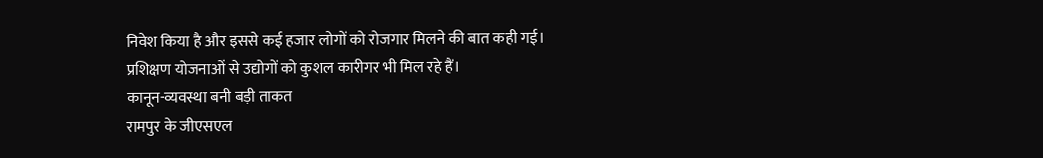निवेश किया है और इससे कई हजार लोगों को रोजगार मिलने की बात कही गई। प्रशिक्षण योजनाओं से उद्योगों को कुशल कारीगर भी मिल रहे हैं।
कानून-व्यवस्था बनी बड़ी ताकत
रामपुर के जीएसएल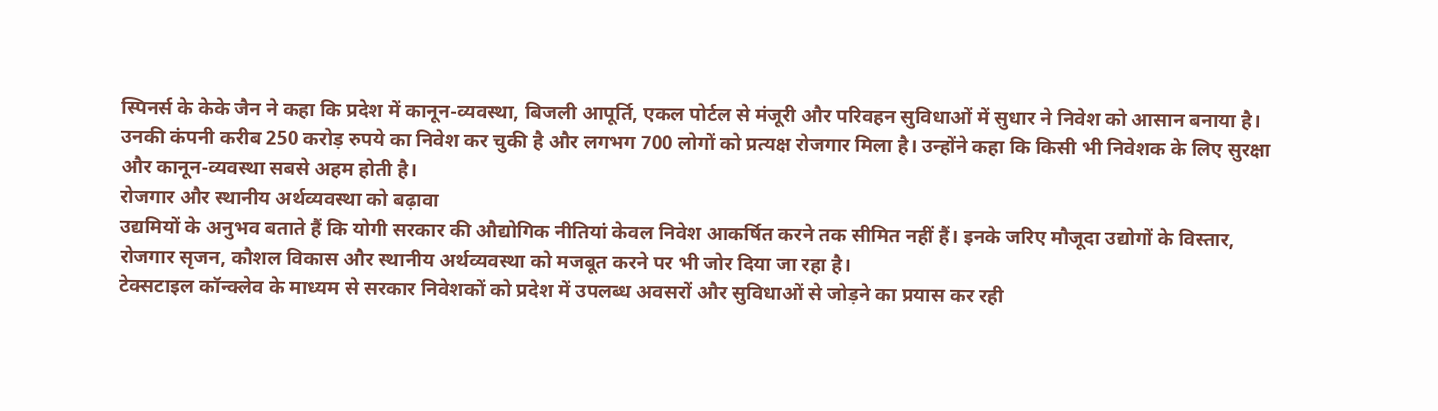स्पिनर्स के केके जैन ने कहा कि प्रदेश में कानून-व्यवस्था, बिजली आपूर्ति, एकल पोर्टल से मंजूरी और परिवहन सुविधाओं में सुधार ने निवेश को आसान बनाया है। उनकी कंपनी करीब 250 करोड़ रुपये का निवेश कर चुकी है और लगभग 700 लोगों को प्रत्यक्ष रोजगार मिला है। उन्होंने कहा कि किसी भी निवेशक के लिए सुरक्षा और कानून-व्यवस्था सबसे अहम होती है।
रोजगार और स्थानीय अर्थव्यवस्था को बढ़ावा
उद्यमियों के अनुभव बताते हैं कि योगी सरकार की औद्योगिक नीतियां केवल निवेश आकर्षित करने तक सीमित नहीं हैं। इनके जरिए मौजूदा उद्योगों के विस्तार, रोजगार सृजन, कौशल विकास और स्थानीय अर्थव्यवस्था को मजबूत करने पर भी जोर दिया जा रहा है।
टेक्सटाइल कॉन्क्लेव के माध्यम से सरकार निवेशकों को प्रदेश में उपलब्ध अवसरों और सुविधाओं से जोड़ने का प्रयास कर रही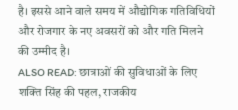है। इससे आने वाले समय में औद्योगिक गतिविधियों और रोजगार के नए अवसरों को और गति मिलने की उम्मीद है।
ALSO READ: छात्राओं की सुविधाओं के लिए शक्ति सिंह की पहल, राजकीय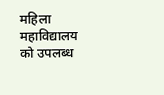महिला महाविद्यालय को उपलब्ध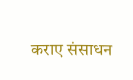कराए संसाधन